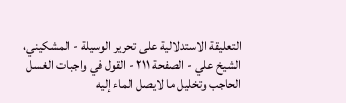التعليقة الاستدلالية على تحرير الوسيلة - المشكيني، الشيخ علي - الصفحة ٢١١ - القول في واجبات الغسل
الحاجب وتخليل ما لايصل الماء إليه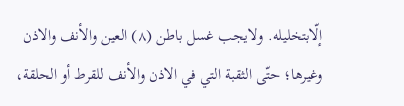إلّابتخليله. ولايجب غسل باطن (٨) العين والأنف والاذن وغيرها؛ حتّى الثقبة التي في الاذن والأنف للقرط أو الحلقة،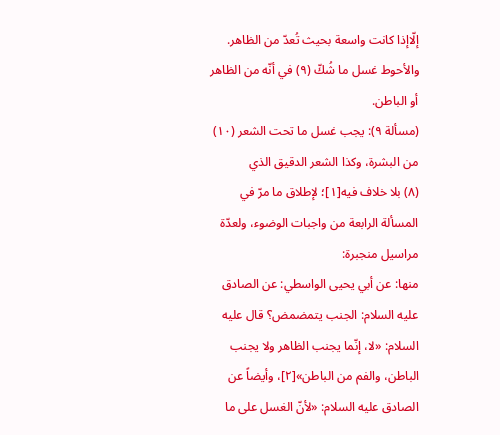إلّاإذا كانت واسعة بحيث تُعدّ من الظاهر. والأحوط غسل ما شُكّ (٩) في أنّه من الظاهر أو الباطن.
(مسألة ٩): يجب غسل ما تحت الشعر (١٠) من البشرة، وكذا الشعر الدقيق الذي
(٨) بلا خلاف فيه[١]؛ لإطلاق ما مرّ في المسألة الرابعة من واجبات الوضوء، ولعدّة مراسيل منجبرة:
منها: عن أبي يحيى الواسطي: عن الصادق عليه السلام: الجنب يتمضمض؟ قال عليه السلام: «لا، إنّما يجنب الظاهر ولا يجنب الباطن، والفم من الباطن»[٢]، وأيضاً عن الصادق عليه السلام: «لأنّ الغسل على ما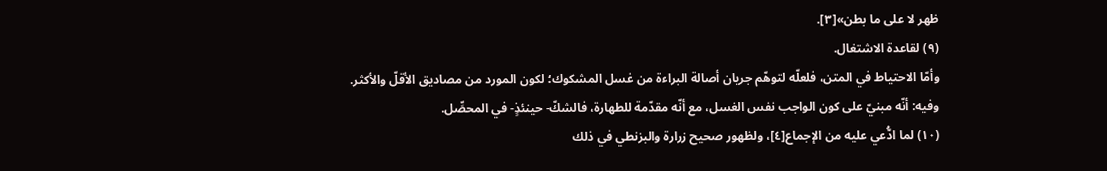ظهر لا على ما بطن»[٣].
(٩) لقاعدة الاشتغال.
وأمّا الاحتياط في المتن، فلعلّه لتوهّم جريان أصالة البراءة من غسل المشكوك؛ لكون المورد من مصاديق الأقلّ والأكثر.
وفيه: أنّه مبنيّ على كون الواجب نفس الغسل، مع أنّه مقدّمة للطهارة، فالشكّ- حينئذٍ- في المحصِّل.
(١٠) لما ادُّعي عليه من الإجماع[٤]، ولظهور صحيح زرارة والبزنطي في ذلك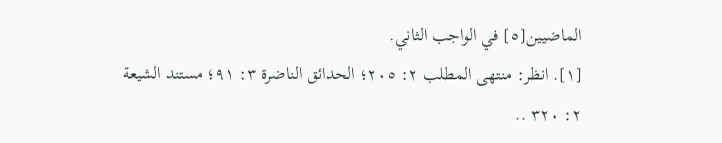الماضيين[٥] في الواجب الثاني.
[١]. انظر: منتهى المطلب ٢: ٢٠٥؛ الحدائق الناضرة ٣: ٩١؛ مستند الشيعة ٢: ٣٢٠ ..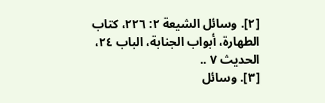[٢]. وسائل الشيعة ٢: ٢٢٦، كتاب الطهارة، أبواب الجنابة، الباب ٢٤، الحديث ٧ ..
[٣]. وسائل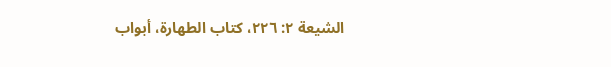الشيعة ٢: ٢٢٦، كتاب الطهارة، أبواب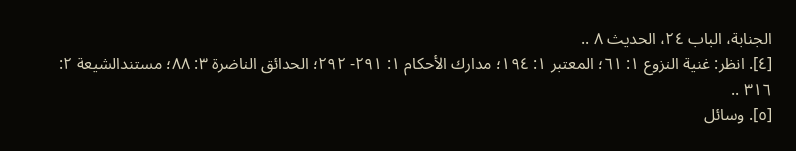الجنابة، الباب ٢٤، الحديث ٨ ..
[٤]. انظر: غنية النزوع ١: ٦١؛ المعتبر ١: ١٩٤؛ مدارك الأحكام ١: ٢٩١- ٢٩٢؛ الحدائق الناضرة ٣: ٨٨؛ مستندالشيعة ٢: ٣١٦ ..
[٥]. وسائل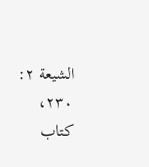الشيعة ٢: ٢٣٠، كتاب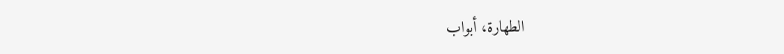الطهارة، أبواب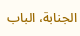الجنابة، الباب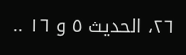٢٦، الحديث ٥ و ١٦ ..